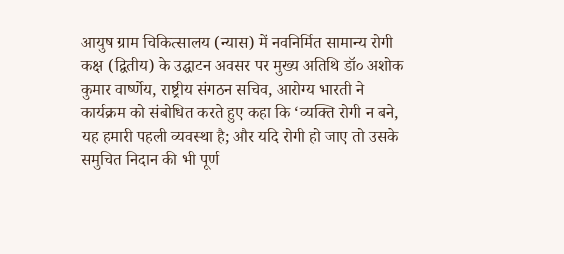आयुष ग्राम चिकित्सालय (न्यास) में नवनिर्मित सामान्य रोगी कक्ष (द्वितीय) के उद्घाटन अवसर पर मुख्य अतिथि डॉ० अशोक कुमार वार्ष्णेय, राष्ट्रीय संगठन सचिव, आरोग्य भारती ने कार्यक्रम को संबोधित करते हुए कहा कि ‘व्यक्ति रोगी न बने, यह हमारी पहली व्यवस्था है; और यदि रोगी हो जाए तो उसके समुचित निदान की भी पूर्ण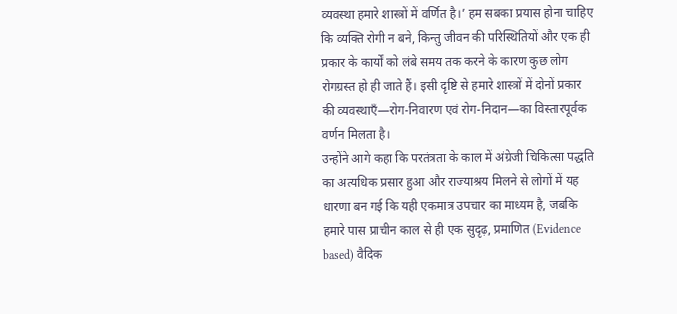व्यवस्था हमारे शास्त्रों में वर्णित है।’ हम सबका प्रयास होना चाहिए कि व्यक्ति रोगी न बने, किन्तु जीवन की परिस्थितियों और एक ही प्रकार के कार्यों को लंबे समय तक करने के कारण कुछ लोग रोगग्रस्त हो ही जाते हैं। इसी दृष्टि से हमारे शास्त्रों में दोनों प्रकार की व्यवस्थाएँ—रोग-निवारण एवं रोग-निदान—का विस्तारपूर्वक वर्णन मिलता है।
उन्होंने आगे कहा कि परतंत्रता के काल में अंग्रेजी चिकित्सा पद्धति का अत्यधिक प्रसार हुआ और राज्याश्रय मिलने से लोगों में यह धारणा बन गई कि यही एकमात्र उपचार का माध्यम है, जबकि हमारे पास प्राचीन काल से ही एक सुदृढ़, प्रमाणित (Evidence based) वैदिक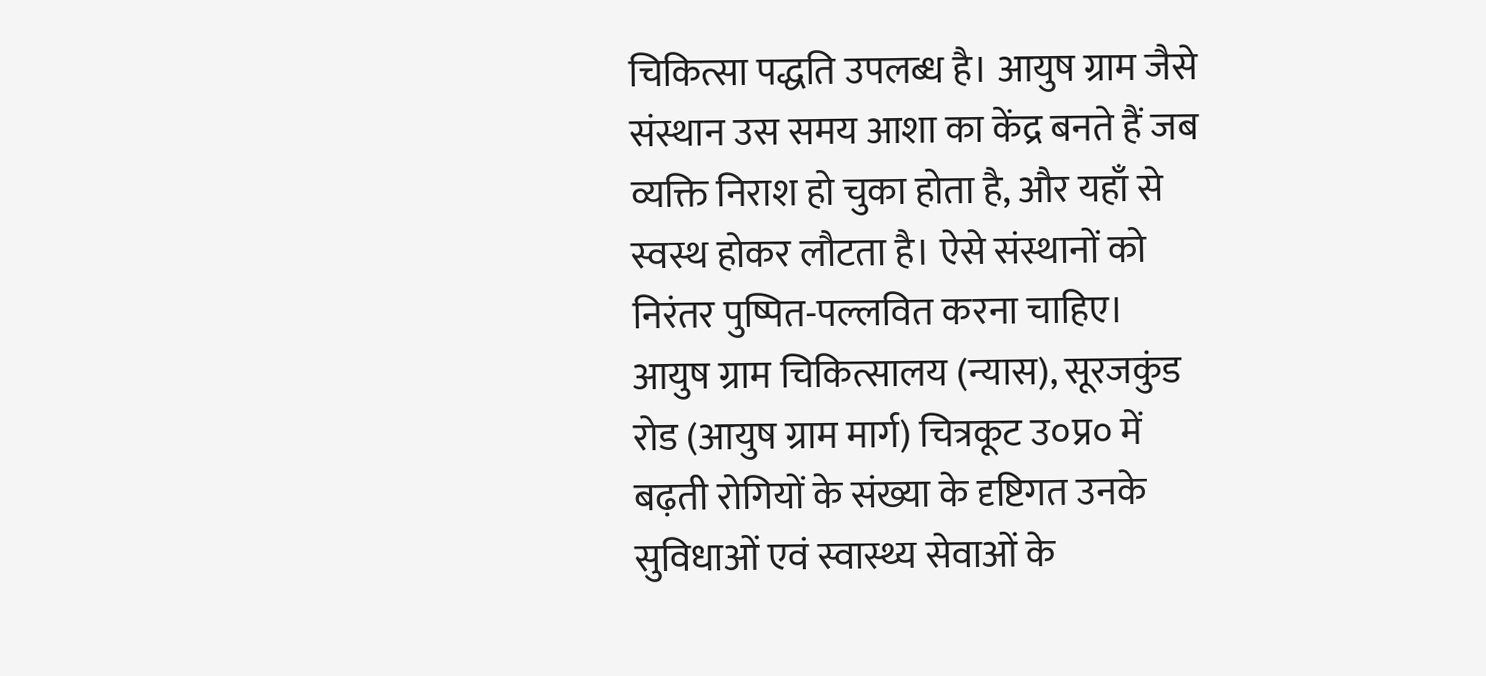चिकित्सा पद्धति उपलब्ध है। आयुष ग्राम जैसे संस्थान उस समय आशा का केंद्र बनते हैं जब व्यक्ति निराश हो चुका होता है, और यहाँ से स्वस्थ होकर लौटता है। ऐसे संस्थानों को निरंतर पुष्पित-पल्लवित करना चाहिए।
आयुष ग्राम चिकित्सालय (न्यास), सूरजकुंड रोड (आयुष ग्राम मार्ग) चित्रकूट उ०प्र० में बढ़ती रोगियों के संख्या के दृष्टिगत उनके सुविधाओं एवं स्वास्थ्य सेवाओं के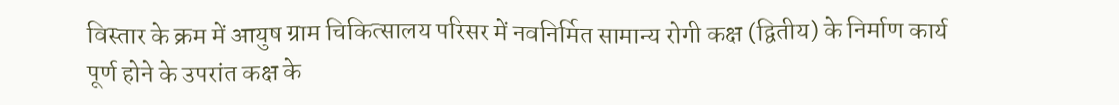विस्तार के क्रम में आयुष ग्राम चिकित्सालय परिसर में नवनिर्मित सामान्य रोगी कक्ष (द्वितीय) के निर्माण कार्य पूर्ण होने के उपरांत कक्ष के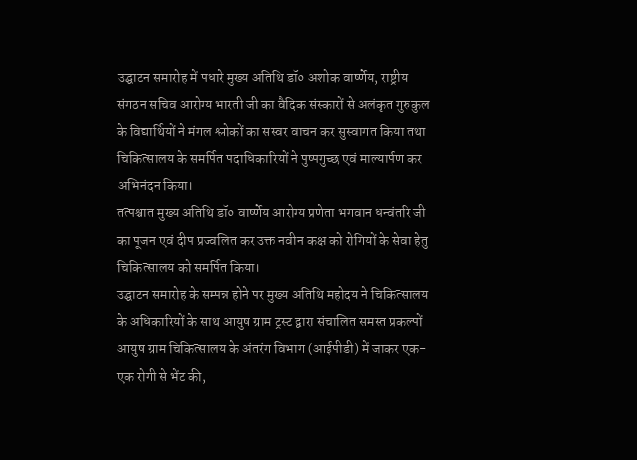उद्घाटन समारोह में पधारे मुख्य अतिथि डॉ० अशोक वार्ष्णेय, राष्ट्रीय संगठन सचिव आरोग्य भारती जी का वैदिक संस्कारों से अलंकृत गुरुकुल के विद्यार्थियों ने मंगल श्लोकों का सस्वर वाचन कर सुस्वागत किया तथा चिकित्सालय के समर्पित पदाधिकारियों ने पुष्पगुच्छ एवं माल्यार्पण कर अभिनंदन किया।
तत्पश्चात मुख्य अतिथि डॉ० वार्ष्णेय आरोग्य प्रणेता भगवान धन्वंतरि जी का पूजन एवं दीप प्रज्वलित कर उक्त नवीन कक्ष को रोगियों के सेवा हेतु चिकित्सालय को समर्पित किया।
उद्घाटन समारोह के सम्पन्न होने पर मुख्य अतिथि महोदय ने चिकित्सालय के अधिकारियों के साथ आयुष ग्राम ट्रस्ट द्वारा संचालित समस्त प्रकल्पों आयुष ग्राम चिकित्सालय के अंतरंग विभाग (आईपीडी) में जाकर एक-एक रोगी से भेंट की,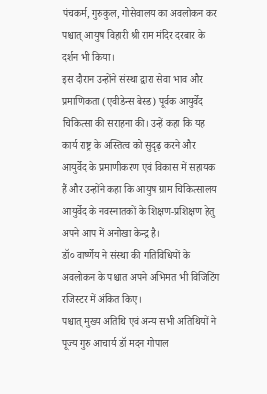पंचकर्म, गुरुकुल, गोसेवालय का अवलोकन कर पश्चात् आयुष विहारी श्री राम मंदिर दरबार के दर्शन भी किया।
इस दौरान उन्होंने संस्था द्वारा सेवा भाव और प्रमाणिकता (एवीडेन्स बेस्ड) पूर्वक आयुर्वेद चिकित्सा की सराहना की। उन्हें कहा कि यह कार्य राष्ट्र के अस्तित्व को सुदृढ़ करने और आयुर्वेद के प्रमाणीकरण एवं विकास में सहायक हैं और उन्होंने कहा कि आयुष ग्राम चिकित्सालय आयुर्वेद के नवस्नातकों के शिक्षण-प्रशिक्षण हेतु अपने आप में अनोखा केन्द्र है।
डॉ० वार्ष्णेय ने संस्था की गतिविधियों के अवलोकन के पश्चात अपने अभिमत भी विजिटिंग रजिस्टर में अंकित किए।
पश्चात् मुख्य अतिथि एवं अन्य सभी अतिथियों ने पूज्य गुरु आचार्य डॉ मदन गोपाल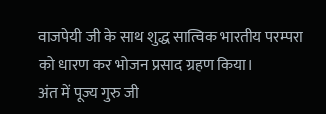वाजपेयी जी के साथ शुद्ध सात्विक भारतीय परम्परा को धारण कर भोजन प्रसाद ग्रहण किया।
अंत में पूज्य गुरु जी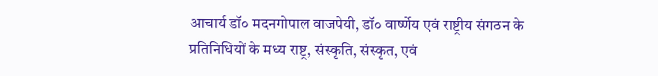आचार्य डॉ० मदनगोपाल वाजपेयी, डॉ० वार्ष्णेय एवं राष्ट्रीय संगठन के प्रतिनिधियों के मध्य राष्ट्र, संस्कृति, संस्कृत, एवं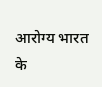आरोग्य भारत के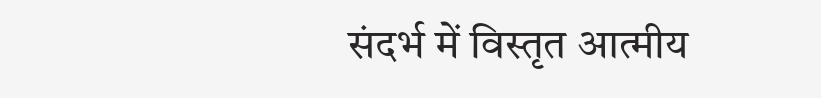संदर्भ में विस्तृत आत्मीय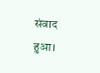संवाद हुआ।